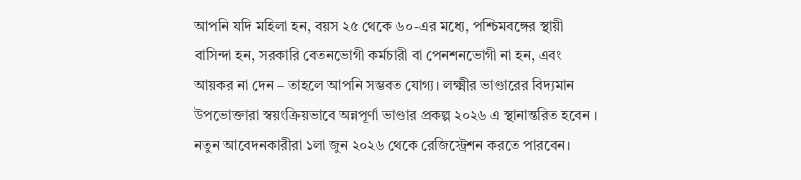আপনি যদি মহিলা হন, বয়স ২৫ থেকে ৬০-এর মধ্যে, পশ্চিমবঙ্গের স্থায়ী বাসিন্দা হন, সরকারি বেতনভোগী কর্মচারী বা পেনশনভোগী না হন, এবং আয়কর না দেন – তাহলে আপনি সম্ভবত যোগ্য। লক্ষ্মীর ভাণ্ডারের বিদ্যমান উপভোক্তারা স্বয়ংক্রিয়ভাবে অন্নপূর্ণা ভাণ্ডার প্রকল্প ২০২৬ এ স্থানান্তরিত হবেন । নতুন আবেদনকারীরা ১লা জুন ২০২৬ থেকে রেজিস্ট্রেশন করতে পারবেন।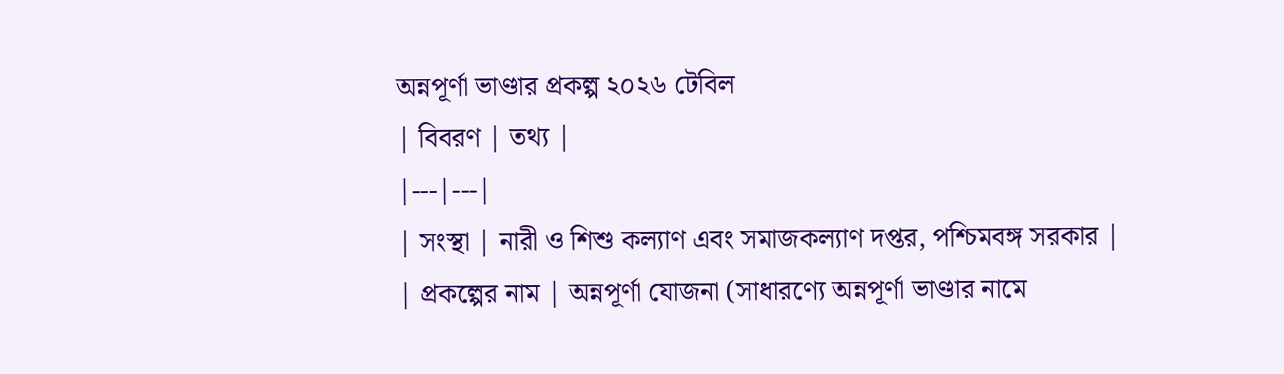অন্নপূর্ণা ভাণ্ডার প্রকল্প ২০২৬ টেবিল
| বিবরণ | তথ্য |
|---|---|
| সংস্থা | নারী ও শিশু কল্যাণ এবং সমাজকল্যাণ দপ্তর, পশ্চিমবঙ্গ সরকার |
| প্রকল্পের নাম | অন্নপূর্ণা যোজনা (সাধারণ্যে অন্নপূর্ণা ভাণ্ডার নামে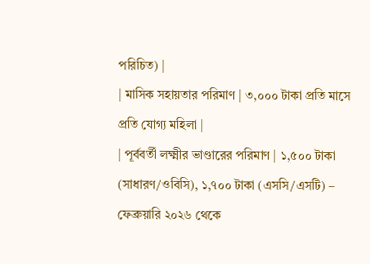পরিচিত) |
| মাসিক সহায়তার পরিমাণ | ৩,০০০ টাকা প্রতি মাসে প্রতি যোগ্য মহিলা |
| পূর্ববর্তী লক্ষ্মীর ভাণ্ডারের পরিমাণ | ১,৫০০ টাকা (সাধারণ/ওবিসি), ১,৭০০ টাকা (এসসি/এসটি) – ফেব্রুয়ারি ২০২৬ থেকে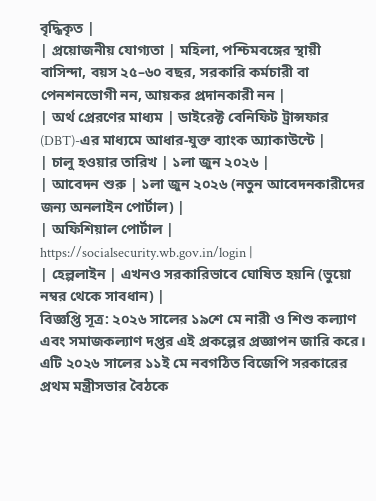বৃদ্ধিকৃত |
| প্রয়োজনীয় যোগ্যতা | মহিলা, পশ্চিমবঙ্গের স্থায়ী বাসিন্দা, বয়স ২৫–৬০ বছর, সরকারি কর্মচারী বা পেনশনভোগী নন, আয়কর প্রদানকারী নন |
| অর্থ প্রেরণের মাধ্যম | ডাইরেক্ট বেনিফিট ট্রান্সফার (DBT)-এর মাধ্যমে আধার-যুক্ত ব্যাংক অ্যাকাউন্টে |
| চালু হওয়ার তারিখ | ১লা জুন ২০২৬ |
| আবেদন শুরু | ১লা জুন ২০২৬ (নতুন আবেদনকারীদের জন্য অনলাইন পোর্টাল) |
| অফিশিয়াল পোর্টাল | https://socialsecurity.wb.gov.in/login |
| হেল্পলাইন | এখনও সরকারিভাবে ঘোষিত হয়নি (ভুয়ো নম্বর থেকে সাবধান) |
বিজ্ঞপ্তি সূত্র: ২০২৬ সালের ১৯শে মে নারী ও শিশু কল্যাণ এবং সমাজকল্যাণ দপ্তর এই প্রকল্পের প্রজ্ঞাপন জারি করে। এটি ২০২৬ সালের ১১ই মে নবগঠিত বিজেপি সরকারের প্রথম মন্ত্রীসভার বৈঠকে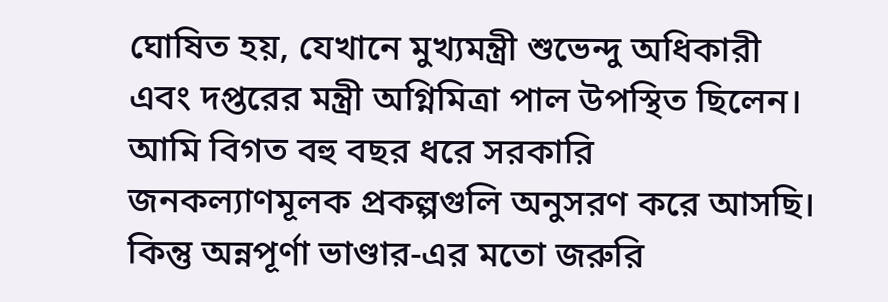ঘোষিত হয়, যেখানে মুখ্যমন্ত্রী শুভেন্দু অধিকারী এবং দপ্তরের মন্ত্রী অগ্নিমিত্রা পাল উপস্থিত ছিলেন।
আমি বিগত বহু বছর ধরে সরকারি জনকল্যাণমূলক প্রকল্পগুলি অনুসরণ করে আসছি। কিন্তু অন্নপূর্ণা ভাণ্ডার-এর মতো জরুরি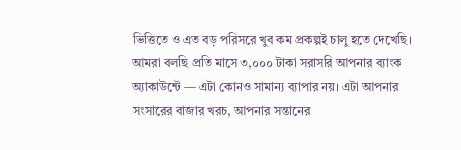ভিত্তিতে ও এত বড় পরিসরে খুব কম প্রকল্পই চালু হতে দেখেছি। আমরা বলছি প্রতি মাসে ৩,০০০ টাকা সরাসরি আপনার ব্যাংক অ্যাকাউন্টে — এটা কোনও সামান্য ব্যাপার নয়। এটা আপনার সংসারের বাজার খরচ, আপনার সন্তানের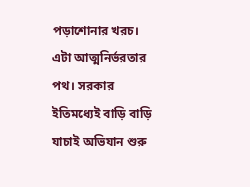পড়াশোনার খরচ। এটা আত্মনির্ভরতার পথ। সরকার ইতিমধ্যেই বাড়ি বাড়ি যাচাই অভিযান শুরু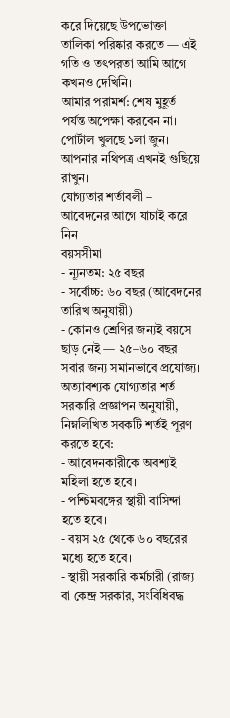করে দিয়েছে উপভোক্তা তালিকা পরিষ্কার করতে — এই গতি ও তৎপরতা আমি আগে কখনও দেখিনি।
আমার পরামর্শ: শেষ মুহূর্ত পর্যন্ত অপেক্ষা করবেন না। পোর্টাল খুলছে ১লা জুন। আপনার নথিপত্র এখনই গুছিয়ে রাখুন।
যোগ্যতার শর্তাবলী – আবেদনের আগে যাচাই করে নিন
বয়সসীমা
- ন্যূনতম: ২৫ বছর
- সর্বোচ্চ: ৬০ বছর (আবেদনের তারিখ অনুযায়ী)
- কোনও শ্রেণির জন্যই বয়সে ছাড় নেই — ২৫–৬০ বছর সবার জন্য সমানভাবে প্রযোজ্য।
অত্যাবশ্যক যোগ্যতার শর্ত
সরকারি প্রজ্ঞাপন অনুযায়ী, নিম্নলিখিত সবকটি শর্তই পূরণ করতে হবে:
- আবেদনকারীকে অবশ্যই মহিলা হতে হবে।
- পশ্চিমবঙ্গের স্থায়ী বাসিন্দা হতে হবে।
- বয়স ২৫ থেকে ৬০ বছরের মধ্যে হতে হবে।
- স্থায়ী সরকারি কর্মচারী (রাজ্য বা কেন্দ্র সরকার, সংবিধিবদ্ধ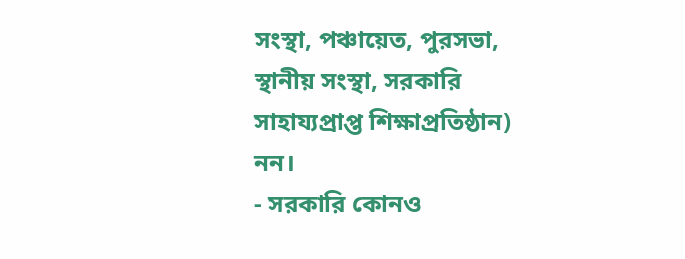সংস্থা, পঞ্চায়েত, পুরসভা, স্থানীয় সংস্থা, সরকারি সাহায্যপ্রাপ্ত শিক্ষাপ্রতিষ্ঠান) নন।
- সরকারি কোনও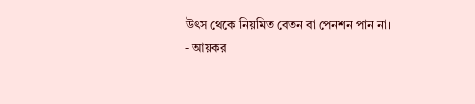উৎস থেকে নিয়মিত বেতন বা পেনশন পান না।
- আয়কর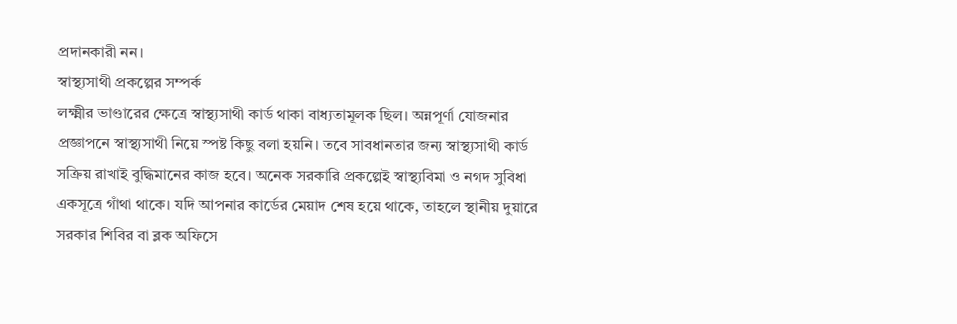প্রদানকারী নন।
স্বাস্থ্যসাথী প্রকল্পের সম্পর্ক
লক্ষ্মীর ভাণ্ডারের ক্ষেত্রে স্বাস্থ্যসাথী কার্ড থাকা বাধ্যতামূলক ছিল। অন্নপূর্ণা যোজনার প্রজ্ঞাপনে স্বাস্থ্যসাথী নিয়ে স্পষ্ট কিছু বলা হয়নি। তবে সাবধানতার জন্য স্বাস্থ্যসাথী কার্ড সক্রিয় রাখাই বুদ্ধিমানের কাজ হবে। অনেক সরকারি প্রকল্পেই স্বাস্থ্যবিমা ও নগদ সুবিধা একসূত্রে গাঁথা থাকে। যদি আপনার কার্ডের মেয়াদ শেষ হয়ে থাকে, তাহলে স্থানীয় দুয়ারে সরকার শিবির বা ব্লক অফিসে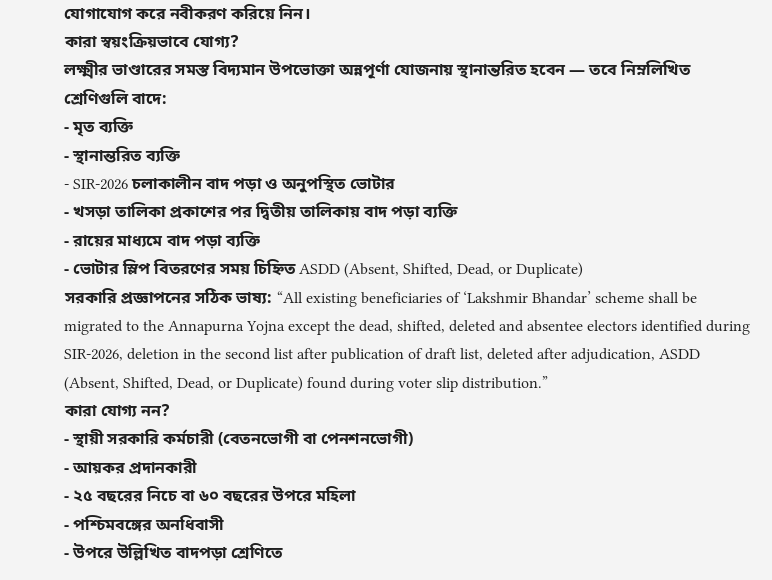যোগাযোগ করে নবীকরণ করিয়ে নিন।
কারা স্বয়ংক্রিয়ভাবে যোগ্য?
লক্ষ্মীর ভাণ্ডারের সমস্ত বিদ্যমান উপভোক্তা অন্নপূর্ণা যোজনায় স্থানান্তরিত হবেন — তবে নিম্নলিখিত শ্রেণিগুলি বাদে:
- মৃত ব্যক্তি
- স্থানান্তরিত ব্যক্তি
- SIR-2026 চলাকালীন বাদ পড়া ও অনুপস্থিত ভোটার
- খসড়া তালিকা প্রকাশের পর দ্বিতীয় তালিকায় বাদ পড়া ব্যক্তি
- রায়ের মাধ্যমে বাদ পড়া ব্যক্তি
- ভোটার স্লিপ বিতরণের সময় চিহ্নিত ASDD (Absent, Shifted, Dead, or Duplicate)
সরকারি প্রজ্ঞাপনের সঠিক ভাষ্য: “All existing beneficiaries of ‘Lakshmir Bhandar’ scheme shall be migrated to the Annapurna Yojna except the dead, shifted, deleted and absentee electors identified during SIR-2026, deletion in the second list after publication of draft list, deleted after adjudication, ASDD (Absent, Shifted, Dead, or Duplicate) found during voter slip distribution.”
কারা যোগ্য নন?
- স্থায়ী সরকারি কর্মচারী (বেতনভোগী বা পেনশনভোগী)
- আয়কর প্রদানকারী
- ২৫ বছরের নিচে বা ৬০ বছরের উপরে মহিলা
- পশ্চিমবঙ্গের অনধিবাসী
- উপরে উল্লিখিত বাদপড়া শ্রেণিতে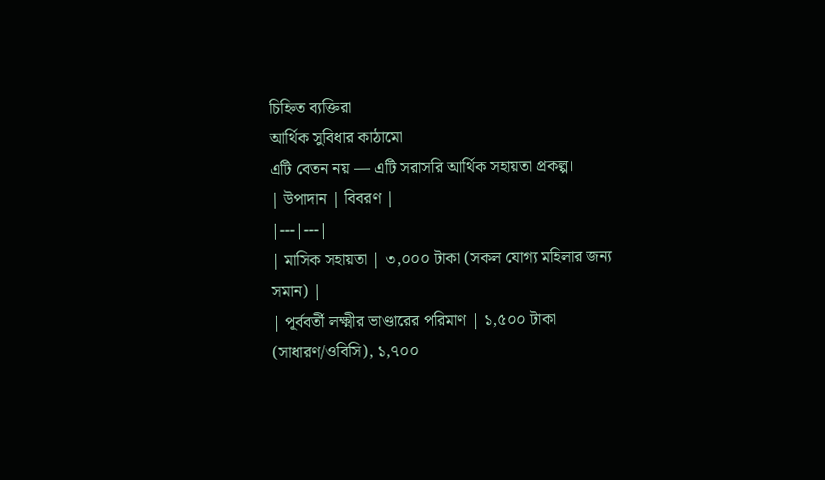চিহ্নিত ব্যক্তিরা
আর্থিক সুবিধার কাঠামো
এটি বেতন নয় — এটি সরাসরি আর্থিক সহায়তা প্রকল্প।
| উপাদান | বিবরণ |
|---|---|
| মাসিক সহায়তা | ৩,০০০ টাকা (সকল যোগ্য মহিলার জন্য সমান) |
| পূর্ববর্তী লক্ষ্মীর ভাণ্ডারের পরিমাণ | ১,৫০০ টাকা (সাধারণ/ওবিসি), ১,৭০০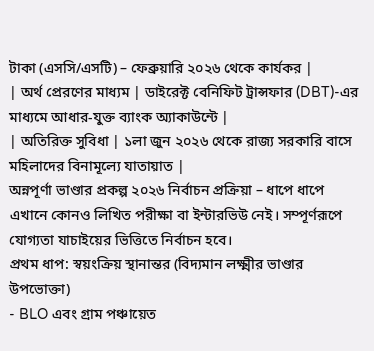টাকা (এসসি/এসটি) – ফেব্রুয়ারি ২০২৬ থেকে কার্যকর |
| অর্থ প্রেরণের মাধ্যম | ডাইরেক্ট বেনিফিট ট্রান্সফার (DBT)-এর মাধ্যমে আধার-যুক্ত ব্যাংক অ্যাকাউন্টে |
| অতিরিক্ত সুবিধা | ১লা জুন ২০২৬ থেকে রাজ্য সরকারি বাসে মহিলাদের বিনামূল্যে যাতায়াত |
অন্নপূর্ণা ভাণ্ডার প্রকল্প ২০২৬ নির্বাচন প্রক্রিয়া – ধাপে ধাপে
এখানে কোনও লিখিত পরীক্ষা বা ইন্টারভিউ নেই। সম্পূর্ণরূপে যোগ্যতা যাচাইয়ের ভিত্তিতে নির্বাচন হবে।
প্রথম ধাপ: স্বয়ংক্রিয় স্থানান্তর (বিদ্যমান লক্ষ্মীর ভাণ্ডার উপভোক্তা)
- BLO এবং গ্রাম পঞ্চায়েত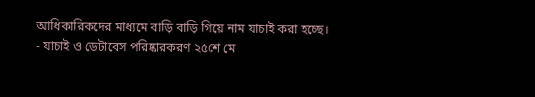আধিকারিকদের মাধ্যমে বাড়ি বাড়ি গিয়ে নাম যাচাই করা হচ্ছে।
- যাচাই ও ডেটাবেস পরিষ্কারকরণ ২৫শে মে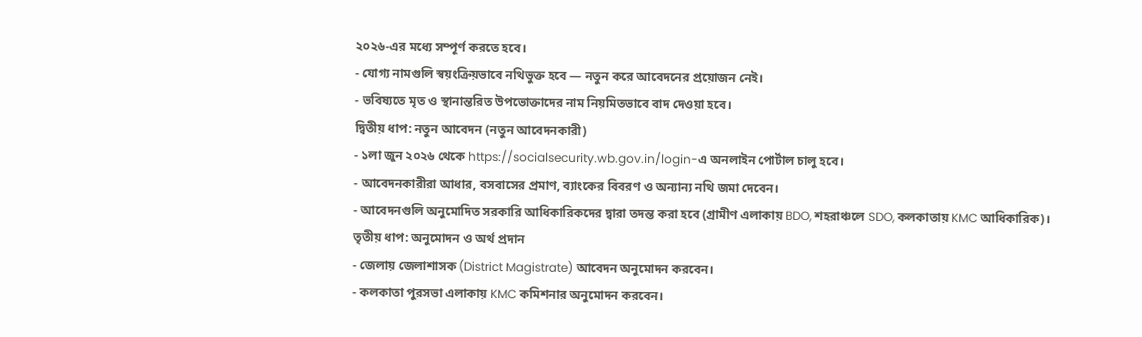২০২৬-এর মধ্যে সম্পূর্ণ করতে হবে।
- যোগ্য নামগুলি স্বয়ংক্রিয়ভাবে নথিভুক্ত হবে — নতুন করে আবেদনের প্রয়োজন নেই।
- ভবিষ্যতে মৃত ও স্থানান্তরিত উপভোক্তাদের নাম নিয়মিতভাবে বাদ দেওয়া হবে।
দ্বিতীয় ধাপ: নতুন আবেদন (নতুন আবেদনকারী)
- ১লা জুন ২০২৬ থেকে https://socialsecurity.wb.gov.in/login-এ অনলাইন পোর্টাল চালু হবে।
- আবেদনকারীরা আধার, বসবাসের প্রমাণ, ব্যাংকের বিবরণ ও অন্যান্য নথি জমা দেবেন।
- আবেদনগুলি অনুমোদিত সরকারি আধিকারিকদের দ্বারা তদন্ত করা হবে (গ্রামীণ এলাকায় BDO, শহরাঞ্চলে SDO, কলকাতায় KMC আধিকারিক)।
তৃতীয় ধাপ: অনুমোদন ও অর্থ প্রদান
- জেলায় জেলাশাসক (District Magistrate) আবেদন অনুমোদন করবেন।
- কলকাতা পুরসভা এলাকায় KMC কমিশনার অনুমোদন করবেন।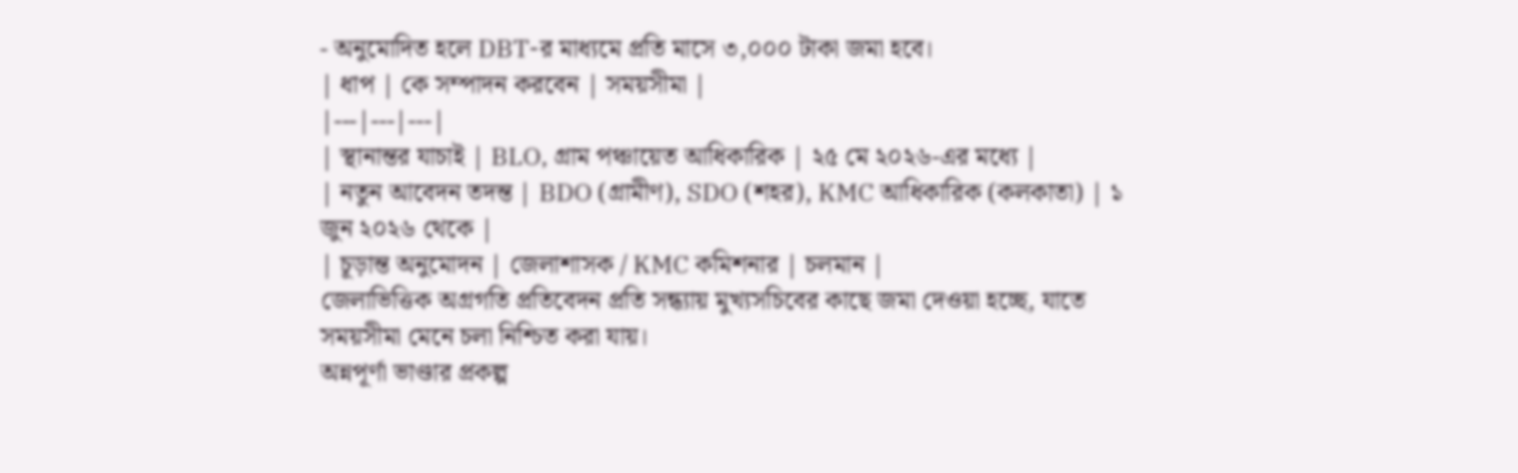- অনুমোদিত হলে DBT-র মাধ্যমে প্রতি মাসে ৩,০০০ টাকা জমা হবে।
| ধাপ | কে সম্পাদন করবেন | সময়সীমা |
|---|---|---|
| স্থানান্তর যাচাই | BLO, গ্রাম পঞ্চায়েত আধিকারিক | ২৫ মে ২০২৬-এর মধ্যে |
| নতুন আবেদন তদন্ত | BDO (গ্রামীণ), SDO (শহর), KMC আধিকারিক (কলকাতা) | ১ জুন ২০২৬ থেকে |
| চূড়ান্ত অনুমোদন | জেলাশাসক / KMC কমিশনার | চলমান |
জেলাভিত্তিক অগ্রগতি প্রতিবেদন প্রতি সন্ধ্যায় মুখ্যসচিবের কাছে জমা দেওয়া হচ্ছে, যাতে সময়সীমা মেনে চলা নিশ্চিত করা যায়।
অন্নপূর্ণা ভাণ্ডার প্রকল্প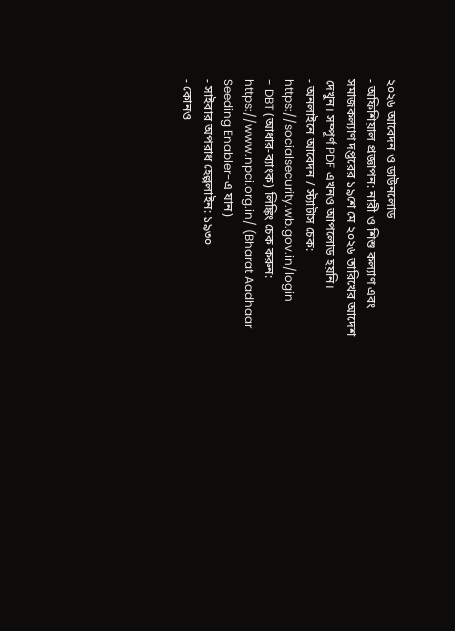২০২৬ আবেদন ও ডাউনলোড
- অফিশিয়াল প্রজ্ঞাপন: নারী ও শিশু কল্যাণ এবং সমাজকল্যাণ দপ্তরের ১৯শে মে ২০২৬ তারিখের আদেশ দেখুন। সম্পূর্ণ PDF এখনও আপলোড হয়নি।
- অনলাইনে আবেদন / স্ট্যাটাস চেক: https://socialsecurity.wb.gov.in/login
- DBT (আধার-ব্যাংক) লিঙ্কিং চেক করুন: https://www.npci.org.in/ (Bharat Aadhaar Seeding Enabler-এ যান)
- সাইবার অপরাধ হেল্পলাইন: ১৯৩০
- কোনও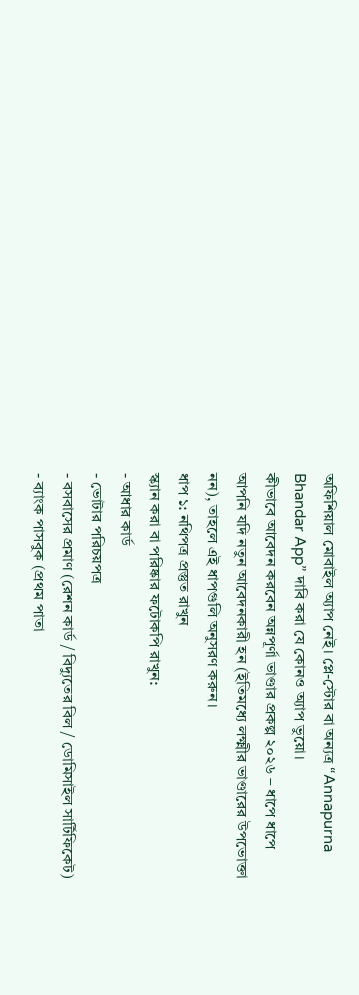অফিশিয়াল মোবাইল অ্যাপ নেই। প্লে-স্টোর বা অন্যত্র “Annapurna Bhandar App” দাবি করা যে কোনও অ্যাপ ভুয়ো।
কীভাবে আবেদন করবেন অন্নপূর্ণা ভাণ্ডার প্রকল্প ২০২৬ – ধাপে ধাপে
আপনি যদি নতুন আবেদনকারী হন (ইতিমধ্যে লক্ষ্মীর ভাণ্ডারের উপভোক্তা নন), তাহলে এই ধাপগুলি অনুসরণ করুন।
ধাপ ১: নথিপত্র প্রস্তুত রাখুন
স্ক্যান করা বা পরিষ্কার ফটোকপি রাখুন:
- আধার কার্ড
- ভোটার পরিচয়পত্র
- বসবাসের প্রমাণ (রেশন কার্ড / বিদ্যুতের বিল / ডোমিসাইল সার্টিফিকেট)
- ব্যাংক পাসবুক (প্রথম পাতা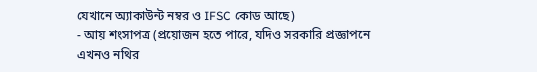যেখানে অ্যাকাউন্ট নম্বর ও IFSC কোড আছে)
- আয় শংসাপত্র (প্রয়োজন হতে পারে, যদিও সরকারি প্রজ্ঞাপনে এখনও নথির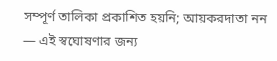সম্পূর্ণ তালিকা প্রকাশিত হয়নি; আয়করদাতা নন — এই স্বঘোষণার জন্য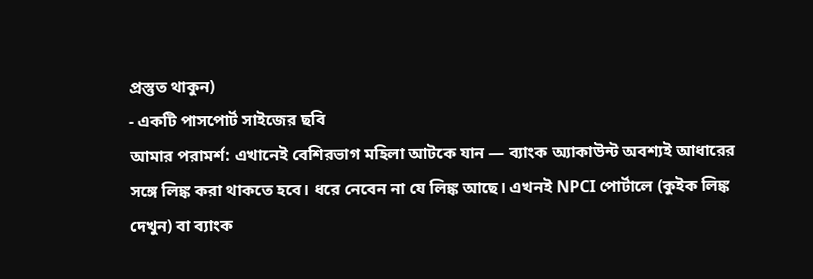প্রস্তুত থাকুন)
- একটি পাসপোর্ট সাইজের ছবি
আমার পরামর্শ: এখানেই বেশিরভাগ মহিলা আটকে যান — ব্যাংক অ্যাকাউন্ট অবশ্যই আধারের সঙ্গে লিঙ্ক করা থাকতে হবে। ধরে নেবেন না যে লিঙ্ক আছে। এখনই NPCI পোর্টালে (কুইক লিঙ্ক দেখুন) বা ব্যাংক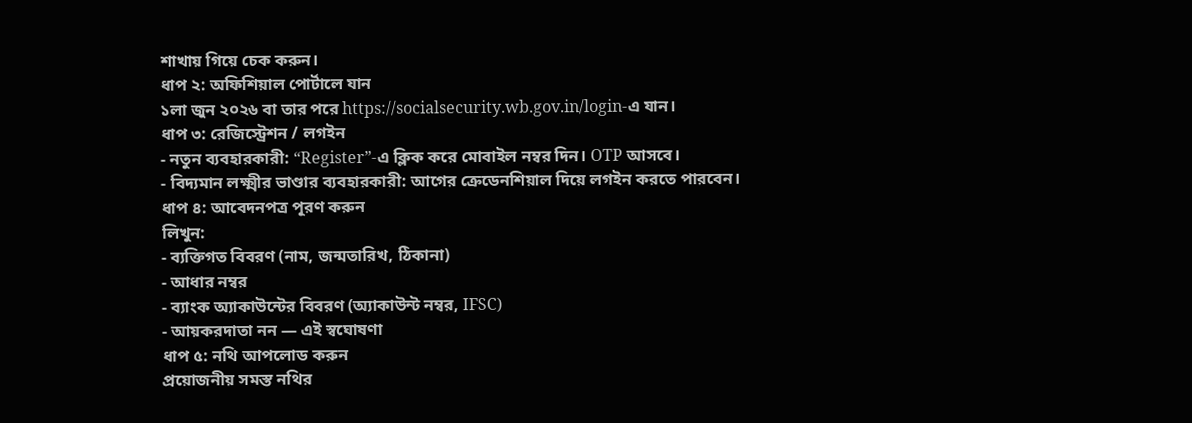শাখায় গিয়ে চেক করুন।
ধাপ ২: অফিশিয়াল পোর্টালে যান
১লা জুন ২০২৬ বা তার পরে https://socialsecurity.wb.gov.in/login-এ যান।
ধাপ ৩: রেজিস্ট্রেশন / লগইন
- নতুন ব্যবহারকারী: “Register”-এ ক্লিক করে মোবাইল নম্বর দিন। OTP আসবে।
- বিদ্যমান লক্ষ্মীর ভাণ্ডার ব্যবহারকারী: আগের ক্রেডেনশিয়াল দিয়ে লগইন করতে পারবেন।
ধাপ ৪: আবেদনপত্র পূরণ করুন
লিখুন:
- ব্যক্তিগত বিবরণ (নাম, জন্মতারিখ, ঠিকানা)
- আধার নম্বর
- ব্যাংক অ্যাকাউন্টের বিবরণ (অ্যাকাউন্ট নম্বর, IFSC)
- আয়করদাতা নন — এই স্বঘোষণা
ধাপ ৫: নথি আপলোড করুন
প্রয়োজনীয় সমস্ত নথির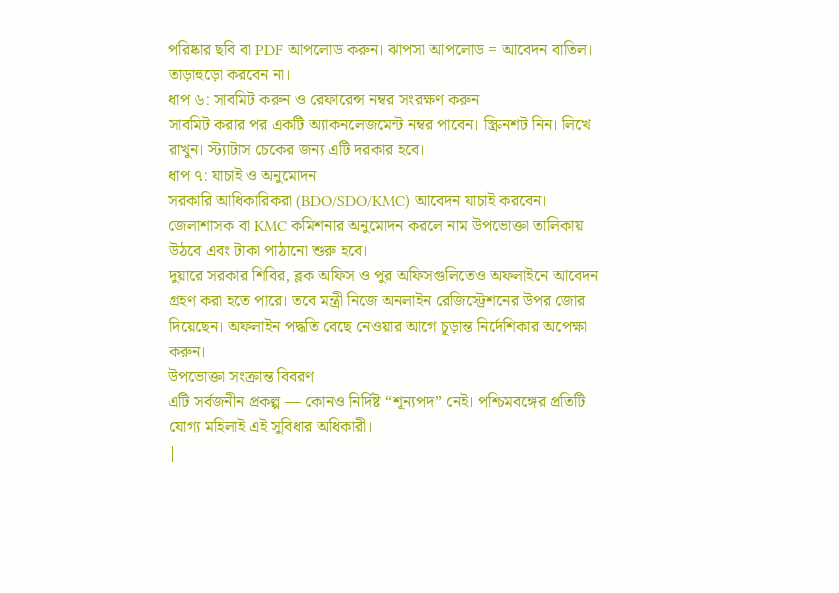পরিষ্কার ছবি বা PDF আপলোড করুন। ঝাপসা আপলোড = আবেদন বাতিল। তাড়াহুড়ো করবেন না।
ধাপ ৬: সাবমিট করুন ও রেফারেন্স নম্বর সংরক্ষণ করুন
সাবমিট করার পর একটি অ্যাকনলেজমেন্ট নম্বর পাবেন। স্ক্রিনশট নিন। লিখে রাখুন। স্ট্যাটাস চেকের জন্য এটি দরকার হবে।
ধাপ ৭: যাচাই ও অনুমোদন
সরকারি আধিকারিকরা (BDO/SDO/KMC) আবেদন যাচাই করবেন। জেলাশাসক বা KMC কমিশনার অনুমোদন করলে নাম উপভোক্তা তালিকায় উঠবে এবং টাকা পাঠানো শুরু হবে।
দুয়ারে সরকার শিবির, ব্লক অফিস ও পুর অফিসগুলিতেও অফলাইনে আবেদন গ্রহণ করা হতে পারে। তবে মন্ত্রী নিজে অনলাইন রেজিস্ট্রেশনের উপর জোর দিয়েছেন। অফলাইন পদ্ধতি বেছে নেওয়ার আগে চূড়ান্ত নির্দেশিকার অপেক্ষা করুন।
উপভোক্তা সংক্রান্ত বিবরণ
এটি সর্বজনীন প্রকল্প — কোনও নির্দিষ্ট “শূন্যপদ” নেই। পশ্চিমবঙ্গের প্রতিটি যোগ্য মহিলাই এই সুবিধার অধিকারী।
|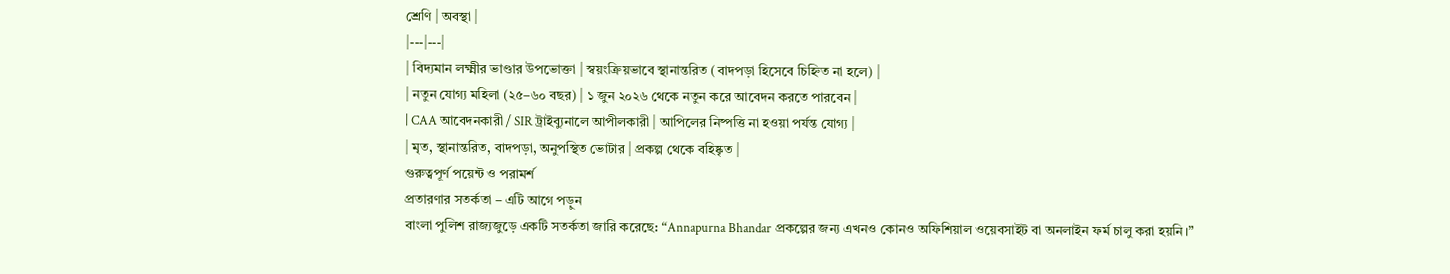শ্রেণি | অবস্থা |
|---|---|
| বিদ্যমান লক্ষ্মীর ভাণ্ডার উপভোক্তা | স্বয়ংক্রিয়ভাবে স্থানান্তরিত (বাদপড়া হিসেবে চিহ্নিত না হলে) |
| নতুন যোগ্য মহিলা (২৫–৬০ বছর) | ১ জুন ২০২৬ থেকে নতুন করে আবেদন করতে পারবেন |
| CAA আবেদনকারী / SIR ট্রাইব্যুনালে আপীলকারী | আপিলের নিষ্পত্তি না হওয়া পর্যন্ত যোগ্য |
| মৃত, স্থানান্তরিত, বাদপড়া, অনুপস্থিত ভোটার | প্রকল্প থেকে বহিষ্কৃত |
গুরুত্বপূর্ণ পয়েন্ট ও পরামর্শ
প্রতারণার সতর্কতা – এটি আগে পড়ুন
বাংলা পুলিশ রাজ্যজুড়ে একটি সতর্কতা জারি করেছে: “Annapurna Bhandar প্রকল্পের জন্য এখনও কোনও অফিশিয়াল ওয়েবসাইট বা অনলাইন ফর্ম চালু করা হয়নি।”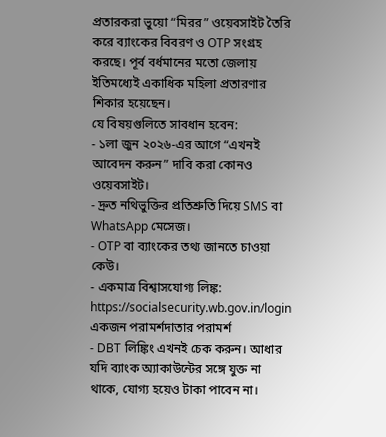প্রতারকরা ভুয়ো “মিরর” ওয়েবসাইট তৈরি করে ব্যাংকের বিবরণ ও OTP সংগ্রহ করছে। পূর্ব বর্ধমানের মতো জেলায় ইতিমধ্যেই একাধিক মহিলা প্রতারণার শিকার হয়েছেন।
যে বিষয়গুলিতে সাবধান হবেন:
- ১লা জুন ২০২৬-এর আগে “এখনই আবেদন করুন” দাবি করা কোনও ওয়েবসাইট।
- দ্রুত নথিভুক্তির প্রতিশ্রুতি দিয়ে SMS বা WhatsApp মেসেজ।
- OTP বা ব্যাংকের তথ্য জানতে চাওয়া কেউ।
- একমাত্র বিশ্বাসযোগ্য লিঙ্ক: https://socialsecurity.wb.gov.in/login
একজন পরামর্শদাতার পরামর্শ
- DBT লিঙ্কিং এখনই চেক করুন। আধার যদি ব্যাংক অ্যাকাউন্টের সঙ্গে যুক্ত না থাকে, যোগ্য হয়েও টাকা পাবেন না।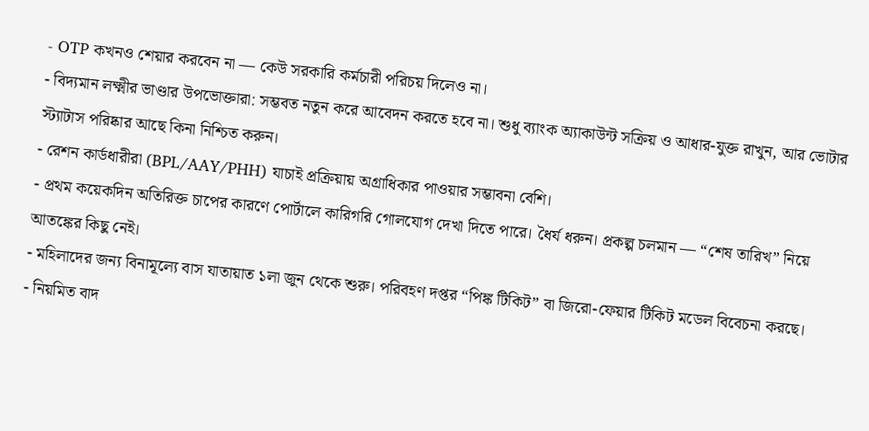- OTP কখনও শেয়ার করবেন না — কেউ সরকারি কর্মচারী পরিচয় দিলেও না।
- বিদ্যমান লক্ষ্মীর ভাণ্ডার উপভোক্তারা: সম্ভবত নতুন করে আবেদন করতে হবে না। শুধু ব্যাংক অ্যাকাউন্ট সক্রিয় ও আধার-যুক্ত রাখুন, আর ভোটার স্ট্যাটাস পরিষ্কার আছে কিনা নিশ্চিত করুন।
- রেশন কার্ডধারীরা (BPL/AAY/PHH) যাচাই প্রক্রিয়ায় অগ্রাধিকার পাওয়ার সম্ভাবনা বেশি।
- প্রথম কয়েকদিন অতিরিক্ত চাপের কারণে পোর্টালে কারিগরি গোলযোগ দেখা দিতে পারে। ধৈর্য ধরুন। প্রকল্প চলমান — “শেষ তারিখ” নিয়ে আতঙ্কের কিছু নেই।
- মহিলাদের জন্য বিনামূল্যে বাস যাতায়াত ১লা জুন থেকে শুরু। পরিবহণ দপ্তর “পিঙ্ক টিকিট” বা জিরো-ফেয়ার টিকিট মডেল বিবেচনা করছে।
- নিয়মিত বাদ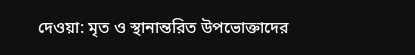দেওয়া: মৃত ও স্থানান্তরিত উপভোক্তাদের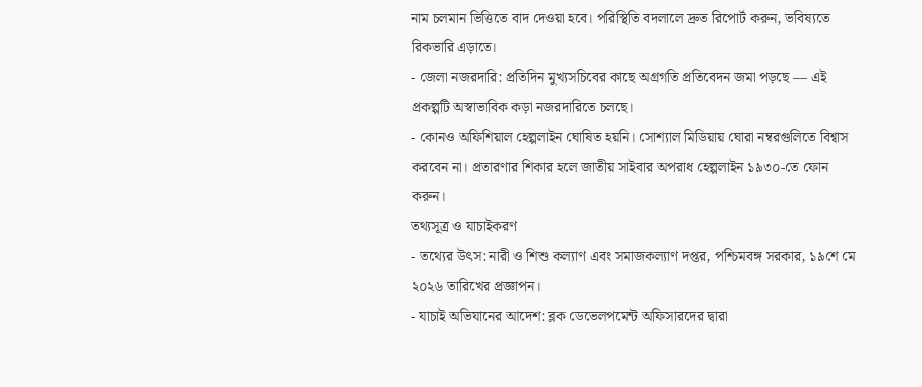নাম চলমান ভিত্তিতে বাদ দেওয়া হবে। পরিস্থিতি বদলালে দ্রুত রিপোর্ট করুন, ভবিষ্যতে রিকভারি এড়াতে।
- জেলা নজরদারি: প্রতিদিন মুখ্যসচিবের কাছে অগ্রগতি প্রতিবেদন জমা পড়ছে — এই প্রকল্পটি অস্বাভাবিক কড়া নজরদারিতে চলছে।
- কোনও অফিশিয়াল হেল্পলাইন ঘোষিত হয়নি। সোশ্যাল মিডিয়ায় ঘোরা নম্বরগুলিতে বিশ্বাস করবেন না। প্রতারণার শিকার হলে জাতীয় সাইবার অপরাধ হেল্পলাইন ১৯৩০-তে ফোন করুন।
তথ্যসূত্র ও যাচাইকরণ
- তথ্যের উৎস: নারী ও শিশু কল্যাণ এবং সমাজকল্যাণ দপ্তর, পশ্চিমবঙ্গ সরকার, ১৯শে মে ২০২৬ তারিখের প্রজ্ঞাপন।
- যাচাই অভিযানের আদেশ: ব্লক ডেভেলপমেন্ট অফিসারদের দ্বারা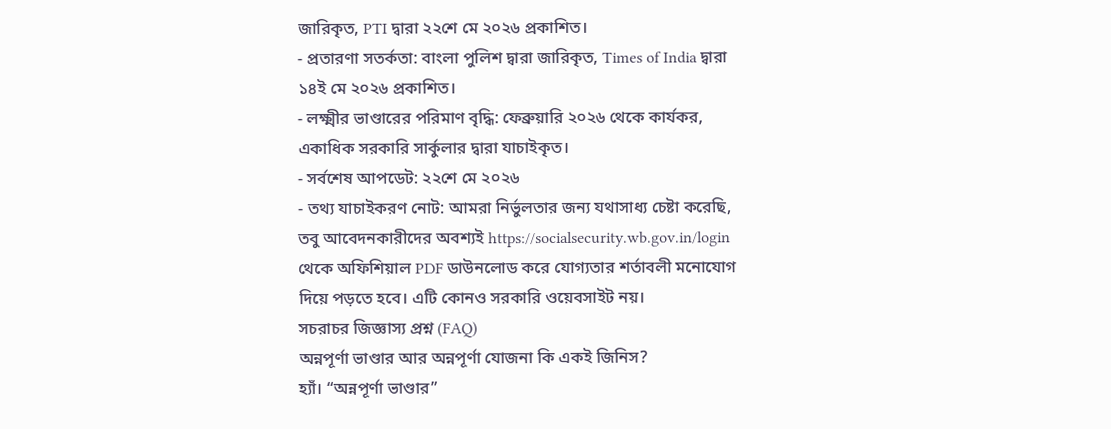জারিকৃত, PTI দ্বারা ২২শে মে ২০২৬ প্রকাশিত।
- প্রতারণা সতর্কতা: বাংলা পুলিশ দ্বারা জারিকৃত, Times of India দ্বারা ১৪ই মে ২০২৬ প্রকাশিত।
- লক্ষ্মীর ভাণ্ডারের পরিমাণ বৃদ্ধি: ফেব্রুয়ারি ২০২৬ থেকে কার্যকর, একাধিক সরকারি সার্কুলার দ্বারা যাচাইকৃত।
- সর্বশেষ আপডেট: ২২শে মে ২০২৬
- তথ্য যাচাইকরণ নোট: আমরা নির্ভুলতার জন্য যথাসাধ্য চেষ্টা করেছি, তবু আবেদনকারীদের অবশ্যই https://socialsecurity.wb.gov.in/login থেকে অফিশিয়াল PDF ডাউনলোড করে যোগ্যতার শর্তাবলী মনোযোগ দিয়ে পড়তে হবে। এটি কোনও সরকারি ওয়েবসাইট নয়।
সচরাচর জিজ্ঞাস্য প্রশ্ন (FAQ)
অন্নপূর্ণা ভাণ্ডার আর অন্নপূর্ণা যোজনা কি একই জিনিস?
হ্যাঁ। “অন্নপূর্ণা ভাণ্ডার”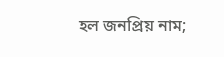হল জনপ্রিয় নাম;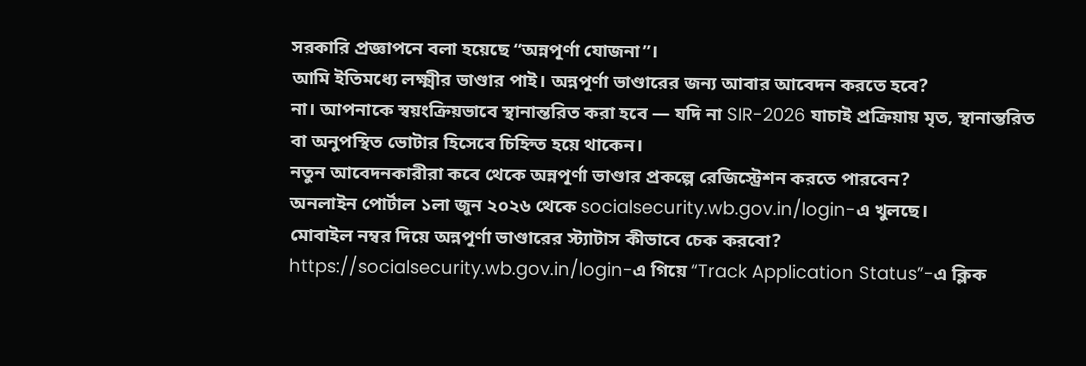সরকারি প্রজ্ঞাপনে বলা হয়েছে “অন্নপূর্ণা যোজনা”।
আমি ইতিমধ্যে লক্ষ্মীর ভাণ্ডার পাই। অন্নপূর্ণা ভাণ্ডারের জন্য আবার আবেদন করতে হবে?
না। আপনাকে স্বয়ংক্রিয়ভাবে স্থানান্তরিত করা হবে — যদি না SIR-2026 যাচাই প্রক্রিয়ায় মৃত, স্থানান্তরিত বা অনুপস্থিত ভোটার হিসেবে চিহ্নিত হয়ে থাকেন।
নতুন আবেদনকারীরা কবে থেকে অন্নপূর্ণা ভাণ্ডার প্রকল্পে রেজিস্ট্রেশন করতে পারবেন?
অনলাইন পোর্টাল ১লা জুন ২০২৬ থেকে socialsecurity.wb.gov.in/login-এ খুলছে।
মোবাইল নম্বর দিয়ে অন্নপূর্ণা ভাণ্ডারের স্ট্যাটাস কীভাবে চেক করবো?
https://socialsecurity.wb.gov.in/login-এ গিয়ে “Track Application Status”-এ ক্লিক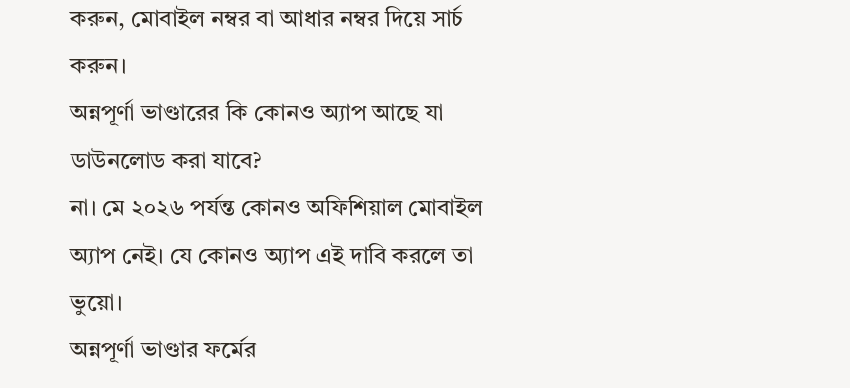করুন, মোবাইল নম্বর বা আধার নম্বর দিয়ে সার্চ করুন।
অন্নপূর্ণা ভাণ্ডারের কি কোনও অ্যাপ আছে যা ডাউনলোড করা যাবে?
না। মে ২০২৬ পর্যন্ত কোনও অফিশিয়াল মোবাইল অ্যাপ নেই। যে কোনও অ্যাপ এই দাবি করলে তা ভুয়ো।
অন্নপূর্ণা ভাণ্ডার ফর্মের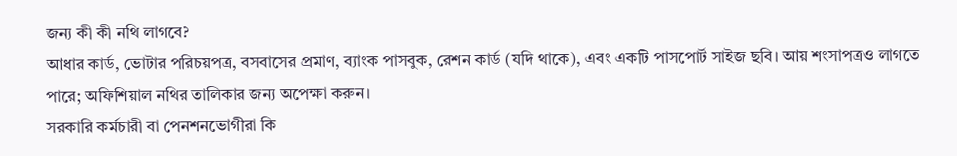জন্য কী কী নথি লাগবে?
আধার কার্ড, ভোটার পরিচয়পত্র, বসবাসের প্রমাণ, ব্যাংক পাসবুক, রেশন কার্ড (যদি থাকে), এবং একটি পাসপোর্ট সাইজ ছবি। আয় শংসাপত্রও লাগতে পারে; অফিশিয়াল নথির তালিকার জন্য অপেক্ষা করুন।
সরকারি কর্মচারী বা পেনশনভোগীরা কি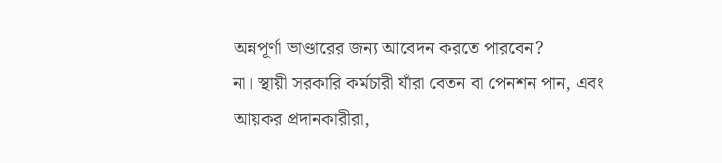অন্নপূর্ণা ভাণ্ডারের জন্য আবেদন করতে পারবেন?
না। স্থায়ী সরকারি কর্মচারী যাঁরা বেতন বা পেনশন পান, এবং আয়কর প্রদানকারীরা,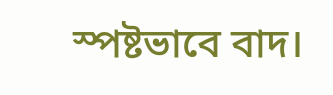স্পষ্টভাবে বাদ।